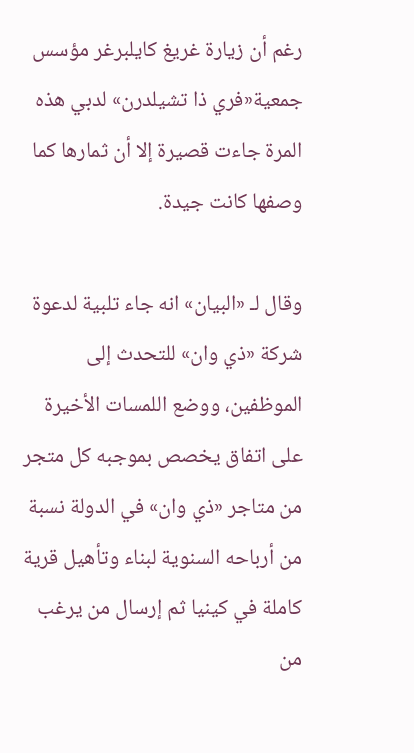رغم أن زيارة غريغ كايلبرغر مؤسس جمعية«فري ذا تشيلدرن» لدبي هذه المرة جاءت قصيرة إلا أن ثمارها كما وصفها كانت جيدة.

وقال لـ «البيان» انه جاء تلبية لدعوة شركة «ذي وان» للتحدث إلى الموظفين، ووضع اللمسات الأخيرة على اتفاق يخصص بموجبه كل متجر من متاجر «ذي وان» في الدولة نسبة من أرباحه السنوية لبناء وتأهيل قرية كاملة في كينيا ثم إرسال من يرغب من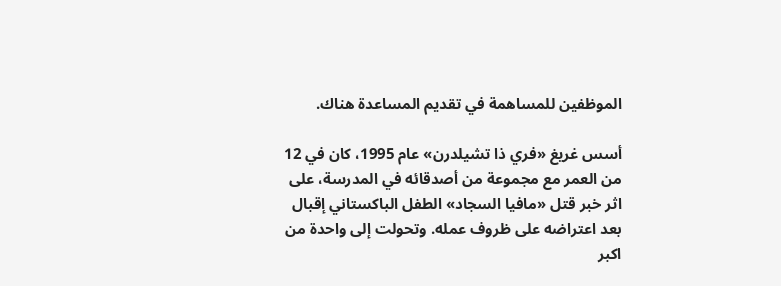الموظفين للمساهمة في تقديم المساعدة هناك.

أسس غريغ «فري ذا تشيلدرن» عام 1995، كان في 12 من العمر مع مجموعة من أصدقائه في المدرسة، على اثر خبر قتل «مافيا السجاد» الطفل الباكستاني إقبال بعد اعتراضه على ظروف عمله. وتحولت إلى واحدة من اكبر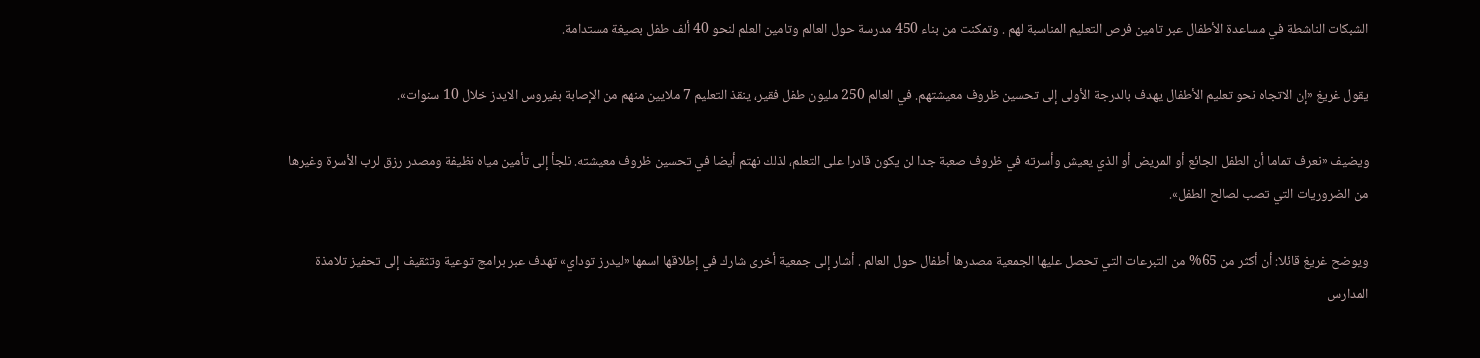الشبكات الناشطة في مساعدة الأطفال عبر تامين فرص التعليم المناسبة لهم . وتمكنت من بناء 450 مدرسة حول العالم وتامين العلم لنحو 40 ألف طفل بصيغة مستدامة.

يقول غريغ «إن الاتجاه نحو تعليم الأطفال يهدف بالدرجة الأولى إلى تحسين ظروف معيشتهم. في العالم 250 مليون طفل فقير، ينقذ التعليم 7 ملايين منهم من الإصابة بفيروس الايدز خلال 10 سنوات».

ويضيف «نعرف تماما أن الطفل الجائع أو المريض أو الذي يعيش وأسرته في ظروف صعبة جدا لن يكون قادرا على التعلم، لذلك نهتم أيضا في تحسين ظروف معيشته. نلجأ إلى تأمين مياه نظيفة ومصدر رزق لرب الأسرة وغيرها من الضروريات التي تصب لصالح الطفل».

ويوضح غريغ قائلا: أن أكثر من 65% من التبرعات التي تحصل عليها الجمعية مصدرها أطفال حول العالم . أشار إلى جمعية أخرى شارك في إطلاقها اسمها «ليدرز توداي» تهدف عبر برامج توعية وتثقيف إلى تحفيز تلامذة المدارس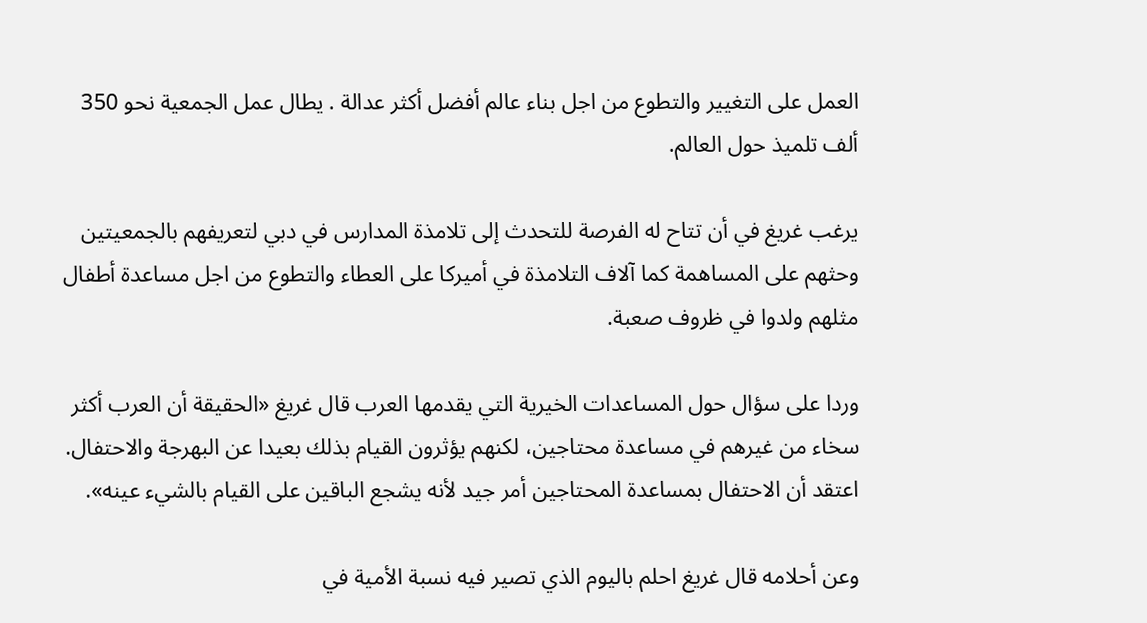العمل على التغيير والتطوع من اجل بناء عالم أفضل أكثر عدالة . يطال عمل الجمعية نحو 350 ألف تلميذ حول العالم.

يرغب غريغ في أن تتاح له الفرصة للتحدث إلى تلامذة المدارس في دبي لتعريفهم بالجمعيتين وحثهم على المساهمة كما آلاف التلامذة في أميركا على العطاء والتطوع من اجل مساعدة أطفال مثلهم ولدوا في ظروف صعبة.

وردا على سؤال حول المساعدات الخيرية التي يقدمها العرب قال غريغ «الحقيقة أن العرب أكثر سخاء من غيرهم في مساعدة محتاجين، لكنهم يؤثرون القيام بذلك بعيدا عن البهرجة والاحتفال. اعتقد أن الاحتفال بمساعدة المحتاجين أمر جيد لأنه يشجع الباقين على القيام بالشيء عينه».

وعن أحلامه قال غريغ احلم باليوم الذي تصير فيه نسبة الأمية في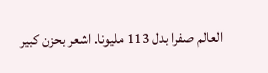العالم صفرا بدل 113 مليونا. اشعر بحزن كبير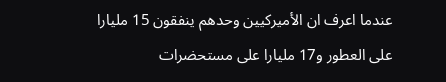عندما اعرف ان الأميركيين وحدهم ينفقون 15 مليارا على العطور و17 مليارا على مستحضرات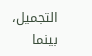التجميل، بينما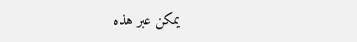يمكن عبر هذه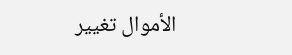الأموال تغيير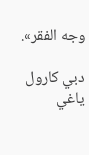وجه الفقر».

دبي كارول ياغي